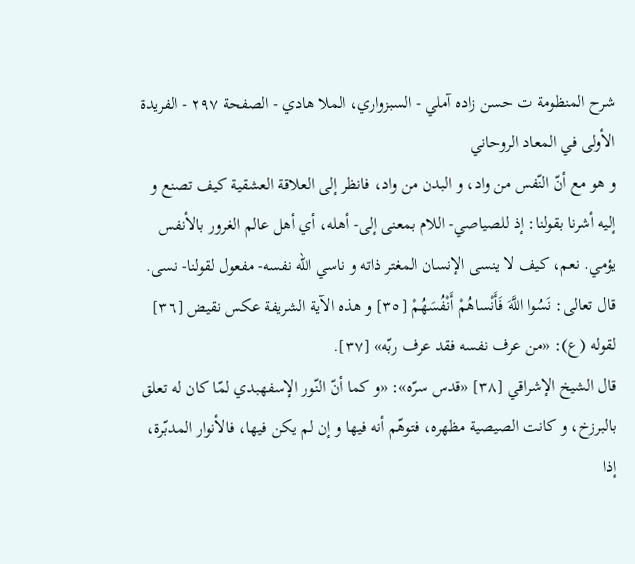شرح المنظومة ت حسن زاده آملي - السبزواري، الملا هادي - الصفحة ٢٩٧ - الفريدة الأولى في المعاد الروحاني
و هو مع أنّ النّفس من واد، و البدن من واد، فانظر إلى العلاقة العشقية كيف تصنع و إليه أشرنا بقولنا: إذ للصياصي- اللام بمعنى إلى- أهله، أي أهل عالم الغرور بالأنفس يؤمي. نعم، كيف لا ينسى الإنسان المغتر ذاته و ناسي اللّه نفسه- مفعول لقولنا- نسى. قال تعالى: نَسُوا اللَّهَ فَأَنْساهُمْ أَنْفُسَهُمْ [٣٥] و هذه الآية الشريفة عكس نقيض [٣٦] لقوله (ع): «من عرف نفسه فقد عرف ربّه» [٣٧].
قال الشيخ الإشراقي [٣٨] «قدس سرّه»: «و كما أنّ النّور الإسفهبدي لمّا كان له تعلق بالبرزخ، و كانت الصيصية مظهره، فتوهّم أنه فيها و إن لم يكن فيها، فالأنوار المدبّرة، إذا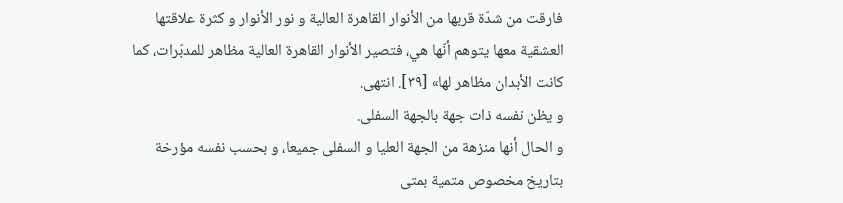فارقت من شدّة قربها من الأنوار القاهرة العالية و نور الأنوار و كثرة علاقتها العشقية معها يتوهم أنّها هي، فتصير الأنوار القاهرة العالية مظاهر للمدبّرات، كما كانت الأبدان مظاهر لها» [٣٩]. انتهى.
و يظن نفسه ذات جهة بالجهة السفلى.
و الحال أنها منزهة من الجهة العليا و السفلى جميعا، و بحسب نفسه مؤرخة بتاريخ مخصوص متمية بمتى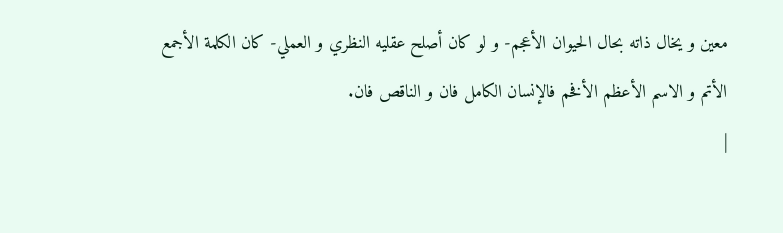معين و يخال ذاته بحال الحيوان الأعجم- و لو كان أصلح عقليه النظري و العملي- كان الكلمة الأجمع الأتم و الاسم الأعظم الأفخم فالإنسان الكامل فان و الناقص فان.
|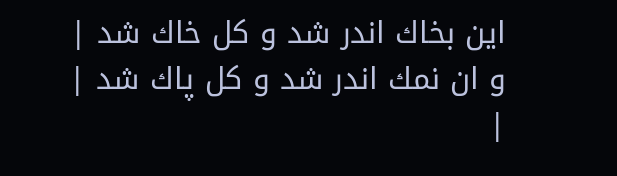اين بخاك اندر شد و كل خاك شد |
و ان نمك اندر شد و كل پاك شد |
|